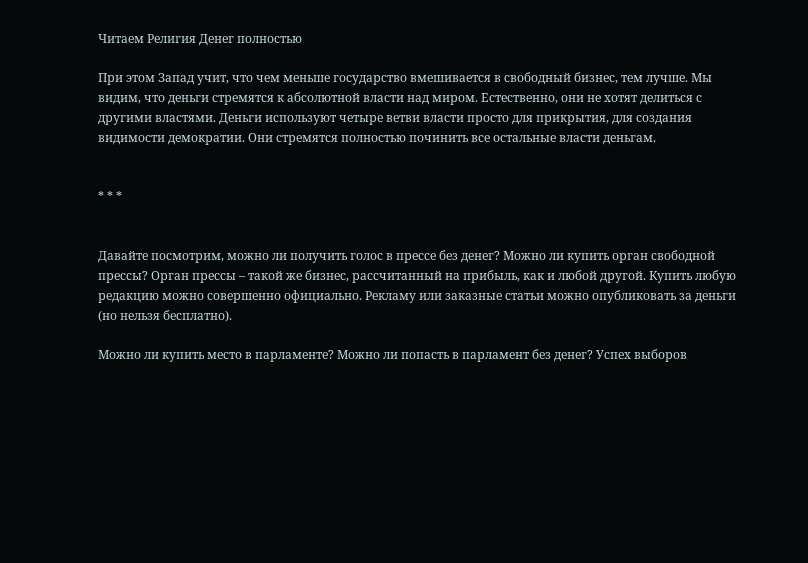Читаем Религия Денег полностью

При этом Запад учит, что чем меньше государство вмешивается в свободный бизнес, тем лучше. Мы видим, что деньги стремятся к абсолютной власти над миром. Естественно, они не хотят делиться с другими властями. Деньги используют четыре ветви власти просто для прикрытия, для создания видимости демократии. Они стремятся полностью починить все остальные власти деньгам.


* * *


Давайте посмотрим, можно ли получить голос в прессе без денег? Можно ли купить орган свободной прессы? Орган прессы – такой же бизнес, рассчитанный на прибыль, как и любой другой. Купить любую редакцию можно совершенно официально. Рекламу или заказные статьи можно опубликовать за деньги (но нельзя бесплатно).

Можно ли купить место в парламенте? Можно ли попасть в парламент без денег? Успех выборов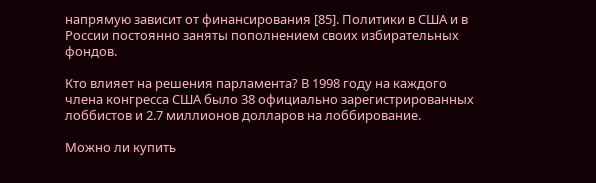напрямую зависит от финансирования [85]. Политики в США и в России постоянно заняты пополнением своих избирательных фондов.

Кто влияет на решения парламента? В 1998 году на каждого члена конгресса США было 38 официально зарегистрированных лоббистов и 2.7 миллионов долларов на лоббирование.

Можно ли купить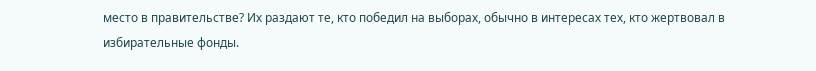место в правительстве? Их раздают те, кто победил на выборах, обычно в интересах тех, кто жертвовал в избирательные фонды.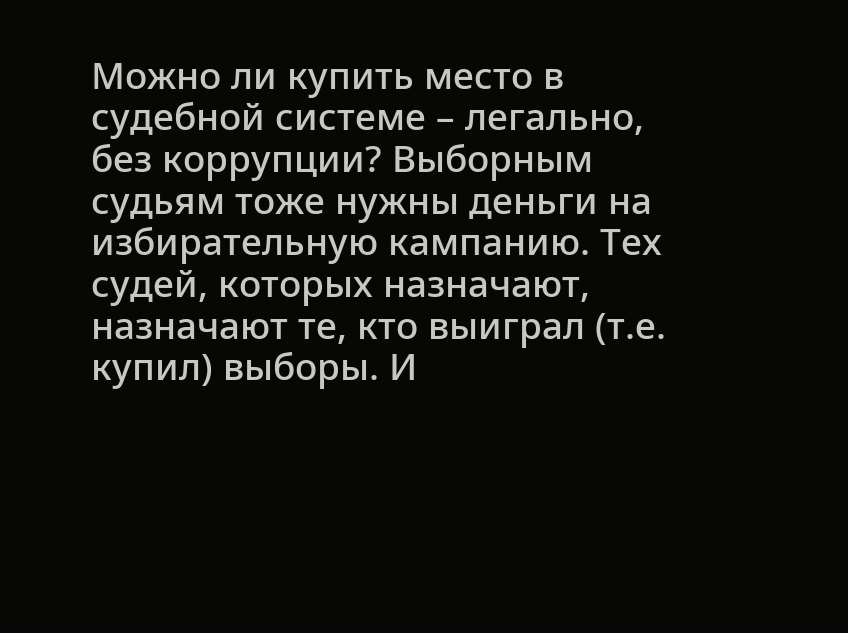Можно ли купить место в судебной системе – легально, без коррупции? Выборным судьям тоже нужны деньги на избирательную кампанию. Тех судей, которых назначают, назначают те, кто выиграл (т.е. купил) выборы. И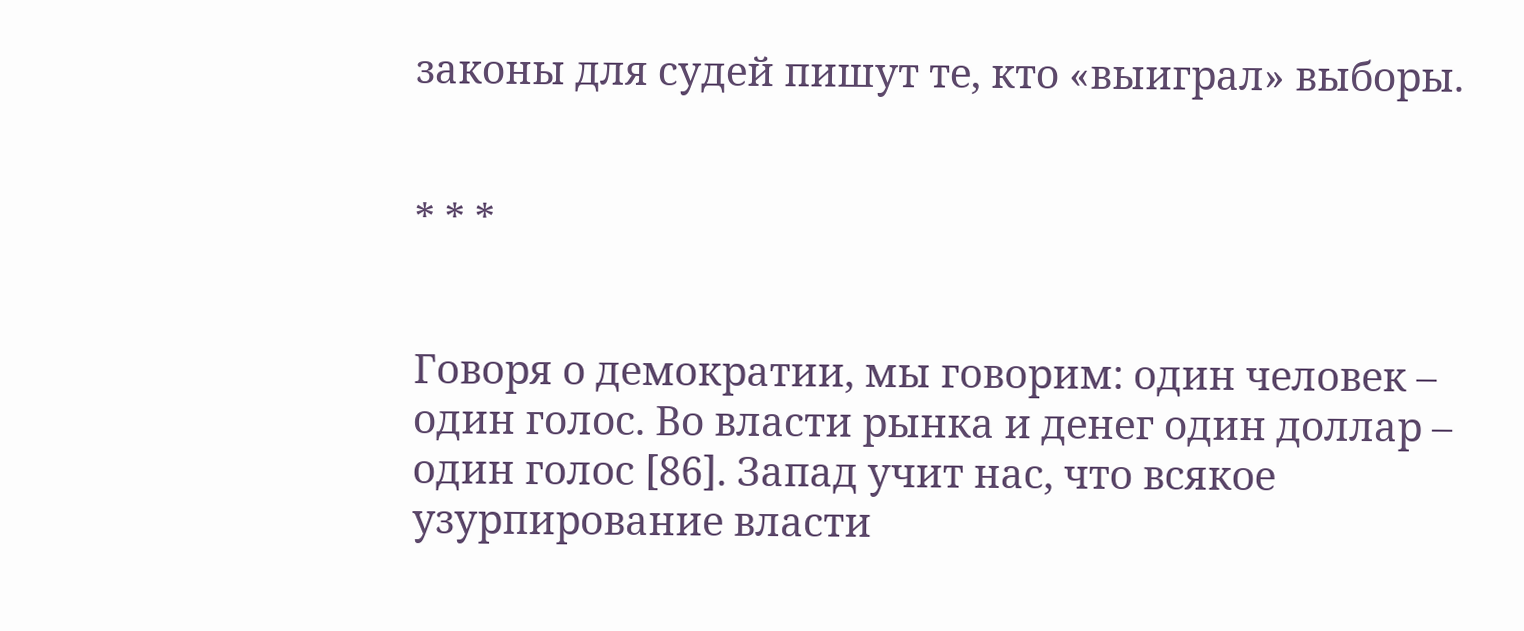законы для судей пишут те, кто «выиграл» выборы.


* * *


Говоря о демократии, мы говорим: один человек – один голос. Во власти рынка и денег один доллар – один голос [86]. Запад учит нас, что всякое узурпирование власти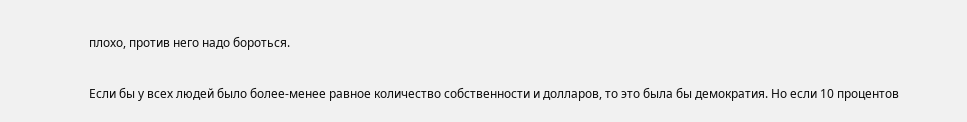плохо, против него надо бороться.

Если бы у всех людей было более-менее равное количество собственности и долларов, то это была бы демократия. Но если 10 процентов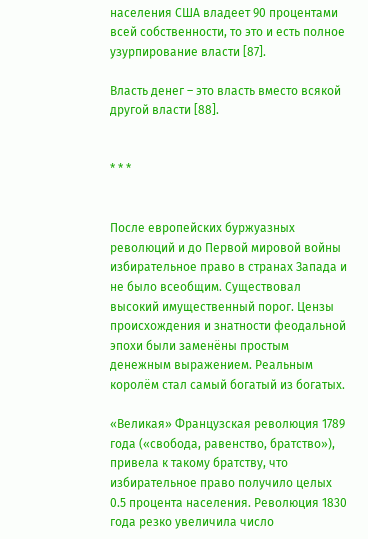населения США владеет 90 процентами всей собственности, то это и есть полное узурпирование власти [87].

Власть денег – это власть вместо всякой другой власти [88].


* * *


После европейских буржуазных революций и до Первой мировой войны избирательное право в странах Запада и не было всеобщим. Существовал высокий имущественный порог. Цензы происхождения и знатности феодальной эпохи были заменёны простым денежным выражением. Реальным королём стал самый богатый из богатых.

«Великая» Французская революция 1789 года («свобода, равенство, братство»), привела к такому братству, что избирательное право получило целых 0.5 процента населения. Революция 1830 года резко увеличила число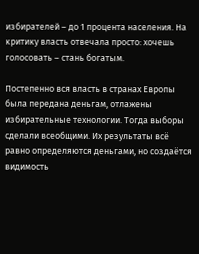избирателей – до 1 процента населения. На критику власть отвечала просто: хочешь голосовать – стань богатым.

Постепенно вся власть в странах Европы была передана деньгам, отлажены избирательные технологии. Тогда выборы сделали всеобщими. Их результаты всё равно определяются деньгами, но создаётся видимость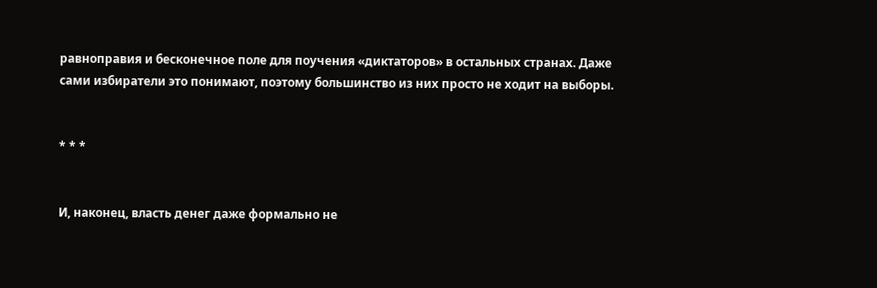равноправия и бесконечное поле для поучения «диктаторов» в остальных странах. Даже сами избиратели это понимают, поэтому большинство из них просто не ходит на выборы.


* * *


И, наконец, власть денег даже формально не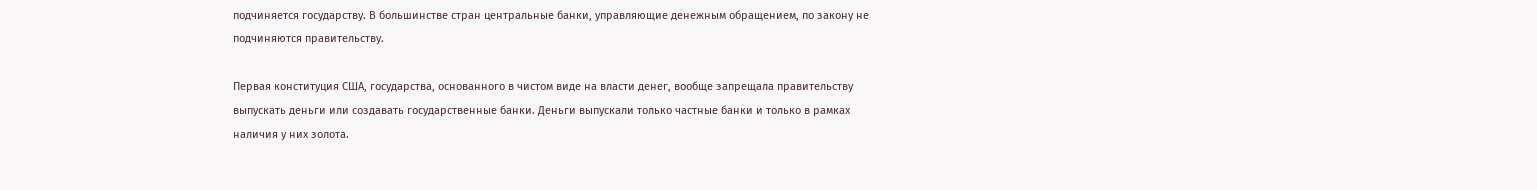подчиняется государству. В большинстве стран центральные банки, управляющие денежным обращением, по закону не подчиняются правительству.

Первая конституция США, государства, основанного в чистом виде на власти денег, вообще запрещала правительству выпускать деньги или создавать государственные банки. Деньги выпускали только частные банки и только в рамках наличия у них золота.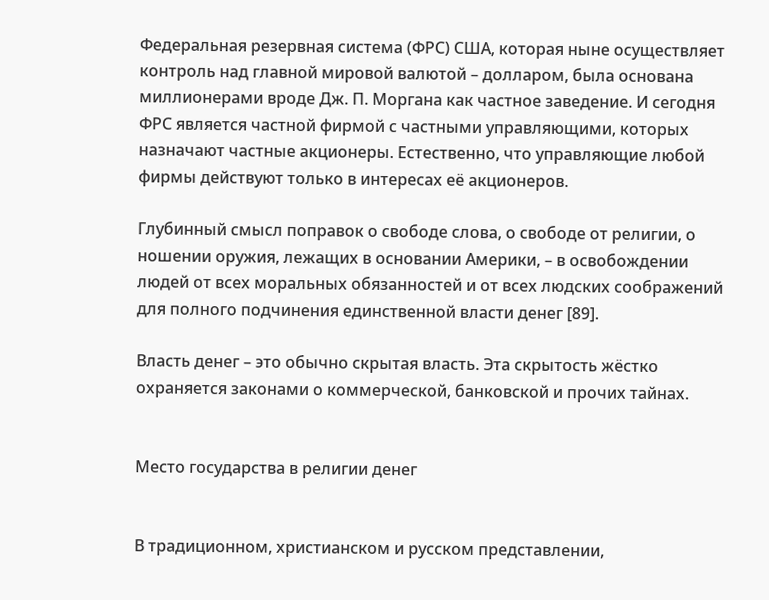Федеральная резервная система (ФРС) США, которая ныне осуществляет контроль над главной мировой валютой – долларом, была основана миллионерами вроде Дж. П. Моргана как частное заведение. И сегодня ФРС является частной фирмой с частными управляющими, которых назначают частные акционеры. Естественно, что управляющие любой фирмы действуют только в интересах её акционеров.

Глубинный смысл поправок о свободе слова, о свободе от религии, о ношении оружия, лежащих в основании Америки, – в освобождении людей от всех моральных обязанностей и от всех людских соображений для полного подчинения единственной власти денег [89].

Власть денег – это обычно скрытая власть. Эта скрытость жёстко охраняется законами о коммерческой, банковской и прочих тайнах.


Место государства в религии денег


В традиционном, христианском и русском представлении,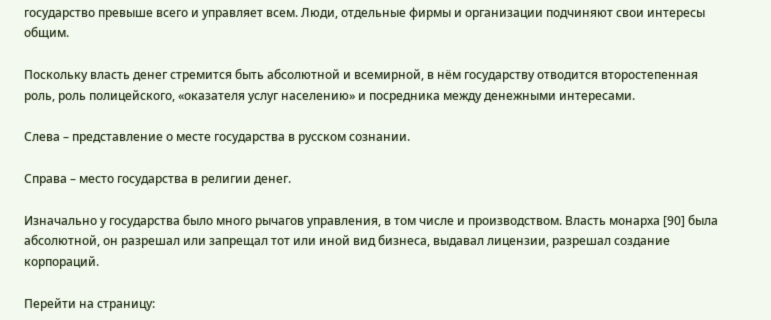государство превыше всего и управляет всем. Люди, отдельные фирмы и организации подчиняют свои интересы общим.

Поскольку власть денег стремится быть абсолютной и всемирной, в нём государству отводится второстепенная роль, роль полицейского, «оказателя услуг населению» и посредника между денежными интересами.

Слева – представление о месте государства в русском сознании.

Справа – место государства в религии денег.

Изначально у государства было много рычагов управления, в том числе и производством. Власть монарха [90] была абсолютной, он разрешал или запрещал тот или иной вид бизнеса, выдавал лицензии, разрешал создание корпораций.

Перейти на страницу: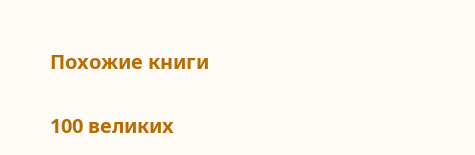Похожие книги

100 великих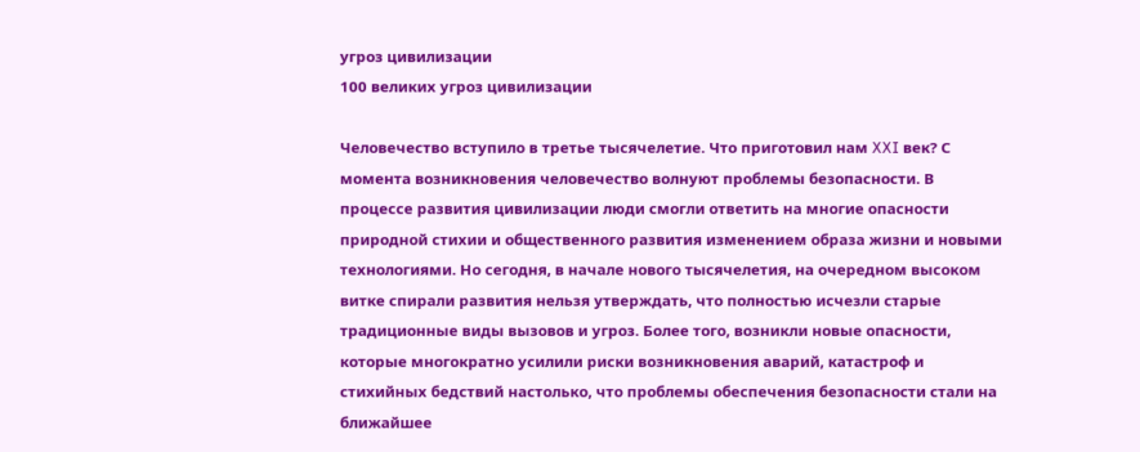угроз цивилизации
100 великих угроз цивилизации

Человечество вступило в третье тысячелетие. Что приготовил нам XXI век? С момента возникновения человечество волнуют проблемы безопасности. В процессе развития цивилизации люди смогли ответить на многие опасности природной стихии и общественного развития изменением образа жизни и новыми технологиями. Но сегодня, в начале нового тысячелетия, на очередном высоком витке спирали развития нельзя утверждать, что полностью исчезли старые традиционные виды вызовов и угроз. Более того, возникли новые опасности, которые многократно усилили риски возникновения аварий, катастроф и стихийных бедствий настолько, что проблемы обеспечения безопасности стали на ближайшее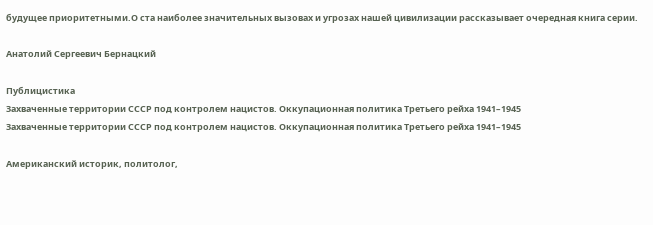будущее приоритетными.О ста наиболее значительных вызовах и угрозах нашей цивилизации рассказывает очередная книга серии.

Анатолий Сергеевич Бернацкий

Публицистика
Захваченные территории СССР под контролем нацистов. Оккупационная политика Третьего рейха 1941–1945
Захваченные территории СССР под контролем нацистов. Оккупационная политика Третьего рейха 1941–1945

Американский историк, политолог,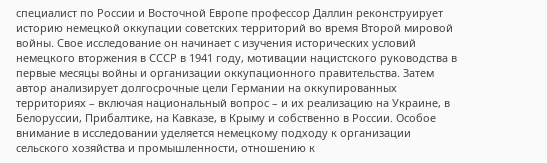специалист по России и Восточной Европе профессор Даллин реконструирует историю немецкой оккупации советских территорий во время Второй мировой войны. Свое исследование он начинает с изучения исторических условий немецкого вторжения в СССР в 1941 году, мотивации нацистского руководства в первые месяцы войны и организации оккупационного правительства. Затем автор анализирует долгосрочные цели Германии на оккупированных территориях – включая национальный вопрос – и их реализацию на Украине, в Белоруссии, Прибалтике, на Кавказе, в Крыму и собственно в России. Особое внимание в исследовании уделяется немецкому подходу к организации сельского хозяйства и промышленности, отношению к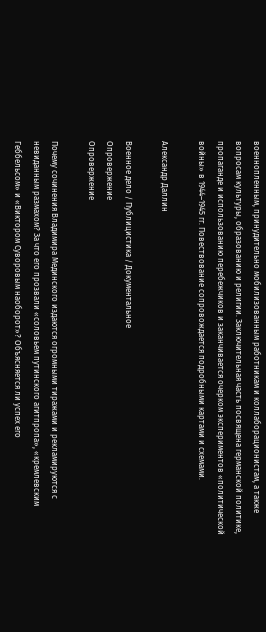военнопленным, принудительно мобилизованным работникам и коллаборационистам, а также вопросам культуры, образованию и религии. Заключительная часть посвящена германской политике, пропаганде и использованию перебежчиков и заканчивается очерком экспериментов «политической войны» в 1944–1945 гг. Повествование сопровождается подробными картами и схемами.

Александр Даллин

Военное дело / Публицистика / Документальное
Опровержение
Опровержение

Почему сочинения Владимира Мединского издаются огромными тиражами и рекламируются с невиданным размахом? За что его прозвали «соловьем путинского агитпропа», «кремлевским Геббельсом» и «Виктором Суворовым наоборот»? Объясняется ли успех его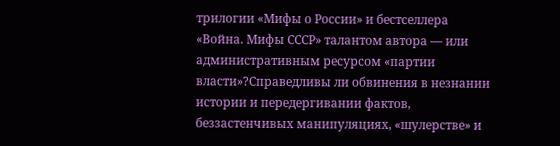трилогии «Мифы о России» и бестселлера «Война. Мифы СССР» талантом автора — или административным ресурсом «партии власти»?Справедливы ли обвинения в незнании истории и передергивании фактов, беззастенчивых манипуляциях, «шулерстве» и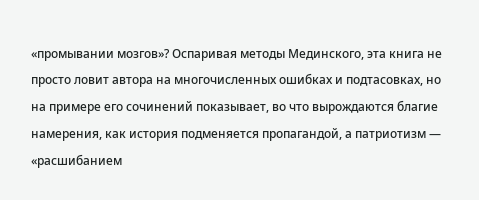«промывании мозгов»? Оспаривая методы Мединского, эта книга не просто ловит автора на многочисленных ошибках и подтасовках, но на примере его сочинений показывает, во что вырождаются благие намерения, как история подменяется пропагандой, а патриотизм — «расшибанием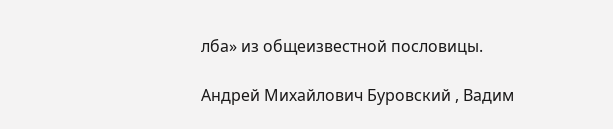лба» из общеизвестной пословицы.

Андрей Михайлович Буровский , Вадим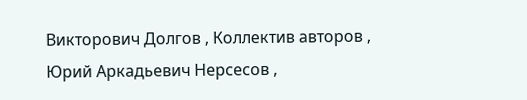Викторович Долгов , Коллектив авторов , Юрий Аркадьевич Нерсесов ,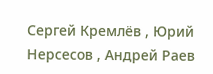Сергей Кремлёв , Юрий Нерсесов , Андрей Раев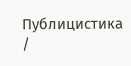Публицистика /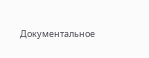Документальное